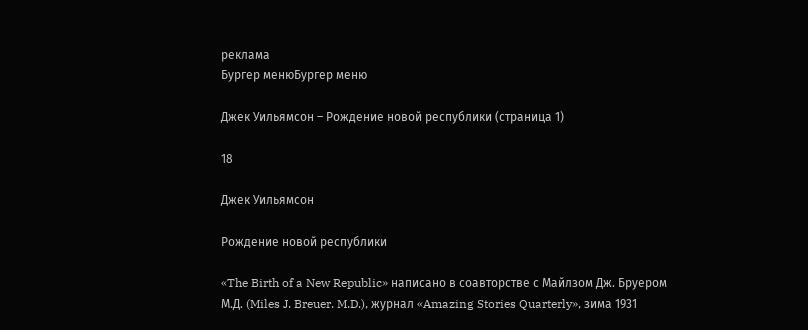реклама
Бургер менюБургер меню

Джек Уильямсон – Рождение новой республики (страница 1)

18

Джек Уильямсон

Рождение новой республики

«The Birth of a New Republic» написано в соавторстве с Майлзом Дж. Бруером М.Д. (Miles J. Breuer. M.D.), журнал «Amazing Stories Quarterly», зима 1931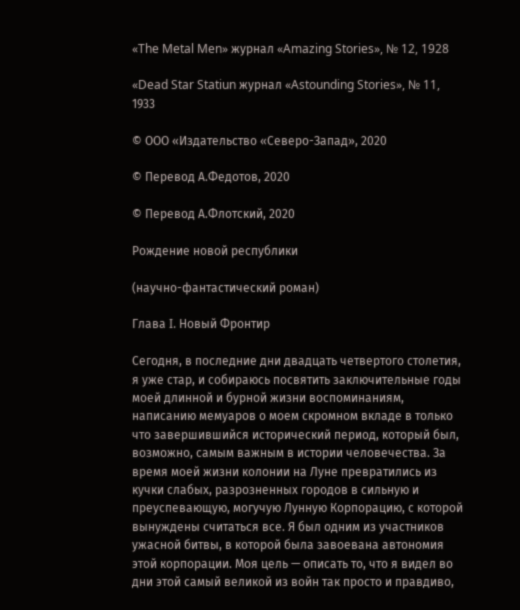«The Metal Men» журнал «Amazing Stories», № 12, 1928

«Dead Star Statiun журнал «Astounding Stories», № 11, 1933

© ООО «Издательство «Северо-Запад», 2020

© Перевод А.Федотов, 2020

© Перевод А.Флотский, 2020

Рождение новой республики

(научно-фантастический роман)

Глава I. Новый Фронтир

Сегодня, в последние дни двадцать четвертого столетия, я уже стар, и собираюсь посвятить заключительные годы моей длинной и бурной жизни воспоминаниям, написанию мемуаров о моем скромном вкладе в только что завершившийся исторический период, который был, возможно, самым важным в истории человечества. За время моей жизни колонии на Луне превратились из кучки слабых, разрозненных городов в сильную и преуспевающую, могучую Лунную Корпорацию, с которой вынуждены считаться все. Я был одним из участников ужасной битвы, в которой была завоевана автономия этой корпорации. Моя цель — описать то, что я видел во дни этой самый великой из войн так просто и правдиво,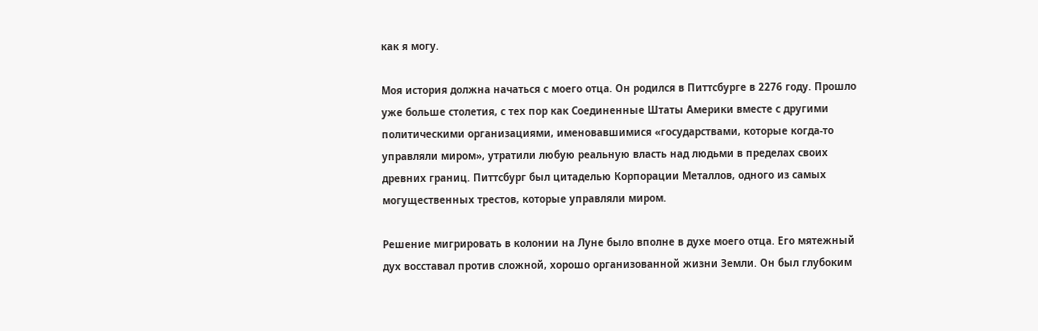как я могу.

Моя история должна начаться с моего отца. Он родился в Питтсбурге в 2276 году. Прошло уже больше столетия, с тех пор как Соединенные Штаты Америки вместе с другими политическими организациями, именовавшимися «государствами, которые когда-то управляли миром», утратили любую реальную власть над людьми в пределах своих древних границ. Питтсбург был цитаделью Корпорации Металлов, одного из самых могущественных трестов, которые управляли миром.

Решение мигрировать в колонии на Луне было вполне в духе моего отца. Его мятежный дух восставал против сложной, хорошо организованной жизни Земли. Он был глубоким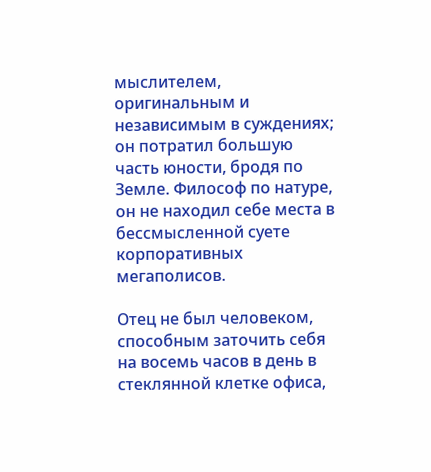мыслителем, оригинальным и независимым в суждениях; он потратил большую часть юности, бродя по Земле. Философ по натуре, он не находил себе места в бессмысленной суете корпоративных мегаполисов.

Отец не был человеком, способным заточить себя на восемь часов в день в стеклянной клетке офиса,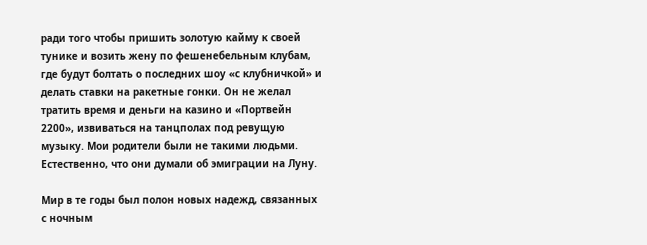ради того чтобы пришить золотую кайму к своей тунике и возить жену по фешенебельным клубам, где будут болтать о последних шоу «с клубничкой» и делать ставки на ракетные гонки. Он не желал тратить время и деньги на казино и «Портвейн 2200», извиваться на танцполах под ревущую музыку. Мои родители были не такими людьми. Естественно, что они думали об эмиграции на Луну.

Мир в те годы был полон новых надежд, связанных с ночным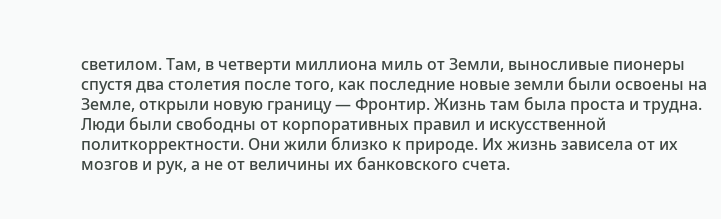светилом. Там, в четверти миллиона миль от Земли, выносливые пионеры спустя два столетия после того, как последние новые земли были освоены на Земле, открыли новую границу — Фронтир. Жизнь там была проста и трудна. Люди были свободны от корпоративных правил и искусственной политкорректности. Они жили близко к природе. Их жизнь зависела от их мозгов и рук, а не от величины их банковского счета.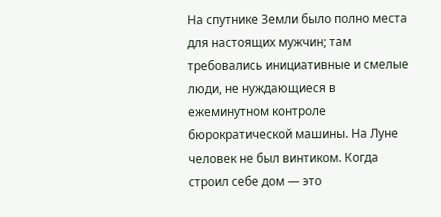На спутнике Земли было полно места для настоящих мужчин; там требовались инициативные и смелые люди, не нуждающиеся в ежеминутном контроле бюрократической машины. На Луне человек не был винтиком. Когда строил себе дом — это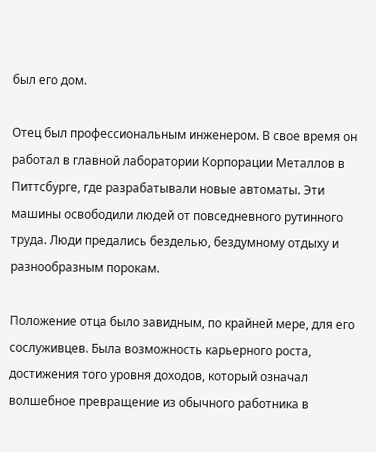был его дом.

Отец был профессиональным инженером. В свое время он работал в главной лаборатории Корпорации Металлов в Питтсбурге, где разрабатывали новые автоматы. Эти машины освободили людей от повседневного рутинного труда. Люди предались безделью, бездумному отдыху и разнообразным порокам.

Положение отца было завидным, по крайней мере, для его сослуживцев. Была возможность карьерного роста, достижения того уровня доходов, который означал волшебное превращение из обычного работника в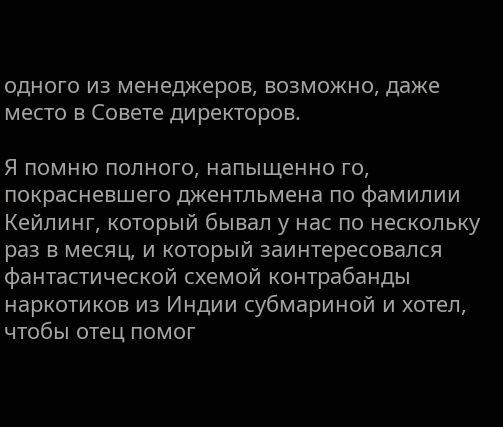одного из менеджеров, возможно, даже место в Совете директоров.

Я помню полного, напыщенно го, покрасневшего джентльмена по фамилии Кейлинг, который бывал у нас по нескольку раз в месяц, и который заинтересовался фантастической схемой контрабанды наркотиков из Индии субмариной и хотел, чтобы отец помог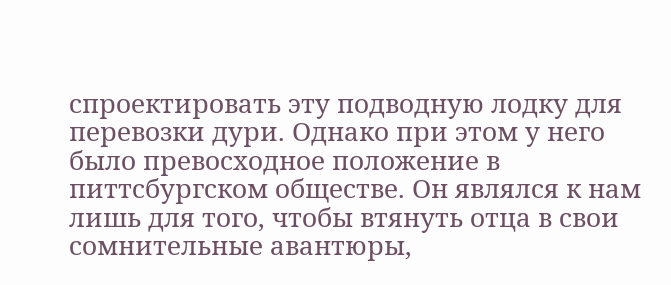спроектировать эту подводную лодку для перевозки дури. Однако при этом у него было превосходное положение в питтсбургском обществе. Он являлся к нам лишь для того, чтобы втянуть отца в свои сомнительные авантюры,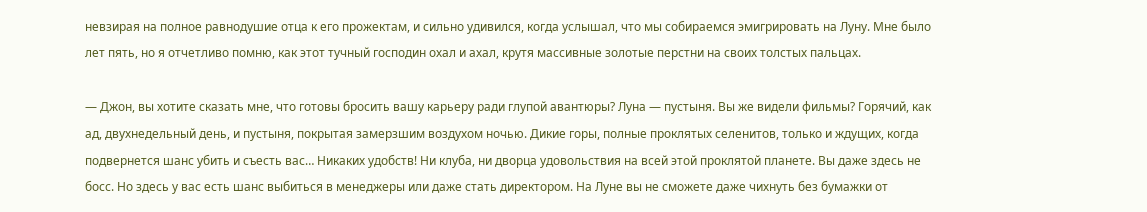невзирая на полное равнодушие отца к его прожектам, и сильно удивился, когда услышал, что мы собираемся эмигрировать на Луну. Мне было лет пять, но я отчетливо помню, как этот тучный господин охал и ахал, крутя массивные золотые перстни на своих толстых пальцах.

— Джон, вы хотите сказать мне, что готовы бросить вашу карьеру ради глупой авантюры? Луна — пустыня. Вы же видели фильмы? Горячий, как ад, двухнедельный день, и пустыня, покрытая замерзшим воздухом ночью. Дикие горы, полные проклятых селенитов, только и ждущих, когда подвернется шанс убить и съесть вас… Никаких удобств! Ни клуба, ни дворца удовольствия на всей этой проклятой планете. Вы даже здесь не босс. Но здесь у вас есть шанс выбиться в менеджеры или даже стать директором. На Луне вы не сможете даже чихнуть без бумажки от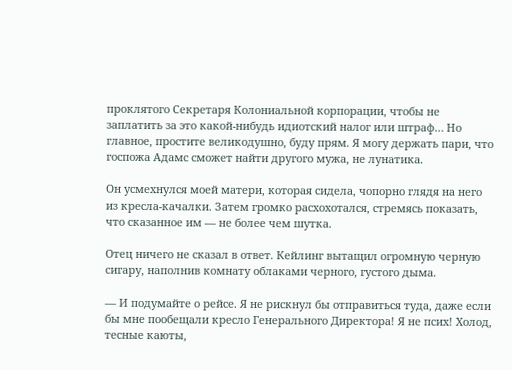проклятого Секретаря Колониальной корпорации, чтобы не заплатить за это какой-нибудь идиотский налог или штраф… Но главное, простите великодушно, буду прям. Я могу держать пари, что госпожа Адамс сможет найти другого мужа, не лунатика.

Он усмехнулся моей матери, которая сидела, чопорно глядя на него из кресла-качалки. Затем громко расхохотался, стремясь показать, что сказанное им — не более чем шутка.

Отец ничего не сказал в ответ. Кейлинг вытащил огромную черную сигару, наполнив комнату облаками черного, густого дыма.

— И подумайте о рейсе. Я не рискнул бы отправиться туда, даже если бы мне пообещали кресло Генерального Директора! Я не псих! Холод, тесные каюты,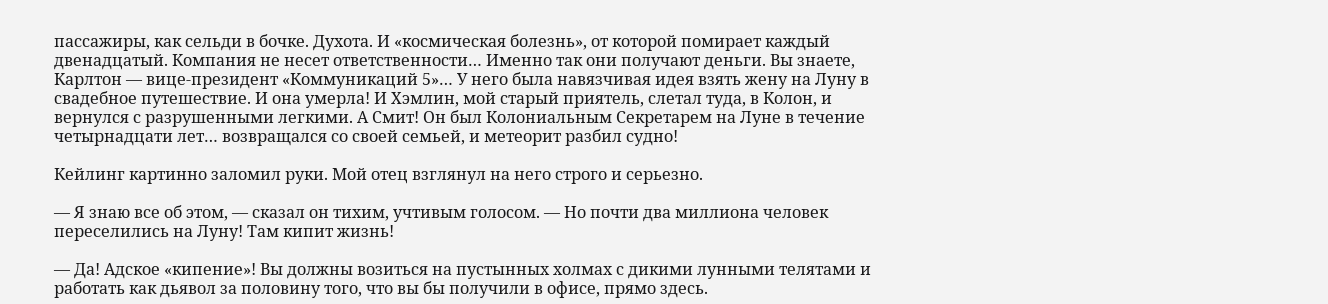пассажиры, как сельди в бочке. Духота. И «космическая болезнь», от которой помирает каждый двенадцатый. Компания не несет ответственности… Именно так они получают деньги. Вы знаете, Карлтон — вице-президент «Коммуникаций 5»… У него была навязчивая идея взять жену на Луну в свадебное путешествие. И она умерла! И Хэмлин, мой старый приятель, слетал туда, в Колон, и вернулся с разрушенными легкими. А Смит! Он был Колониальным Секретарем на Луне в течение четырнадцати лет… возвращался со своей семьей, и метеорит разбил судно!

Кейлинг картинно заломил руки. Мой отец взглянул на него строго и серьезно.

— Я знаю все об этом, — сказал он тихим, учтивым голосом. — Но почти два миллиона человек переселились на Луну! Там кипит жизнь!

— Да! Адское «кипение»! Вы должны возиться на пустынных холмах с дикими лунными телятами и работать как дьявол за половину того, что вы бы получили в офисе, прямо здесь.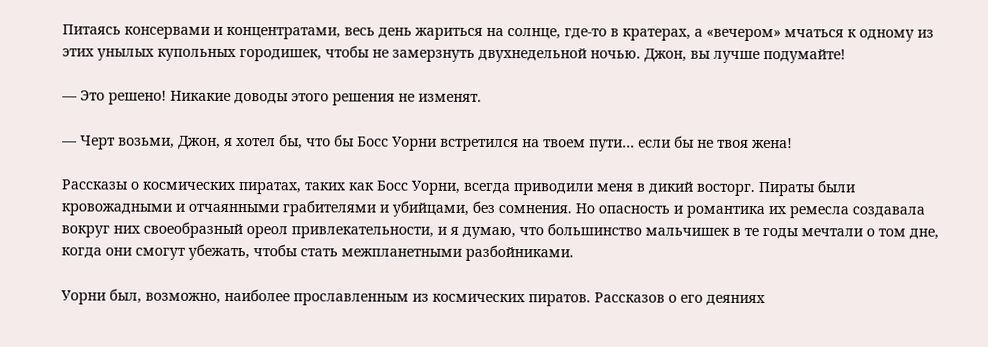Питаясь консервами и концентратами, весь день жариться на солнце, где-то в кратерах, а «вечером» мчаться к одному из этих унылых купольных городишек, чтобы не замерзнуть двухнедельной ночью. Джон, вы лучше подумайте!

— Это решено! Никакие доводы этого решения не изменят.

— Черт возьми, Джон, я хотел бы, что бы Босс Уорни встретился на твоем пути… если бы не твоя жена!

Рассказы о космических пиратах, таких как Босс Уорни, всегда приводили меня в дикий восторг. Пираты были кровожадными и отчаянными грабителями и убийцами, без сомнения. Но опасность и романтика их ремесла создавала вокруг них своеобразный ореол привлекательности, и я думаю, что большинство мальчишек в те годы мечтали о том дне, когда они смогут убежать, чтобы стать межпланетными разбойниками.

Уорни был, возможно, наиболее прославленным из космических пиратов. Рассказов о его деяниях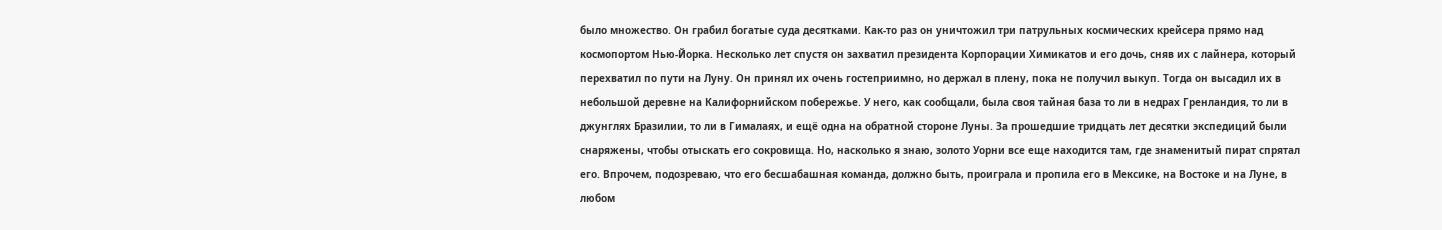было множество. Он грабил богатые суда десятками. Как-то раз он уничтожил три патрульных космических крейсера прямо над космопортом Нью-Йорка. Несколько лет спустя он захватил президента Корпорации Химикатов и его дочь, сняв их с лайнера, который перехватил по пути на Луну. Он принял их очень гостеприимно, но держал в плену, пока не получил выкуп. Тогда он высадил их в небольшой деревне на Калифорнийском побережье. У него, как сообщали, была своя тайная база то ли в недрах Гренландия, то ли в джунглях Бразилии, то ли в Гималаях, и ещё одна на обратной стороне Луны. За прошедшие тридцать лет десятки экспедиций были снаряжены, чтобы отыскать его сокровища. Но, насколько я знаю, золото Уорни все еще находится там, где знаменитый пират спрятал его. Впрочем, подозреваю, что его бесшабашная команда, должно быть, проиграла и пропила его в Мексике, на Востоке и на Луне, в любом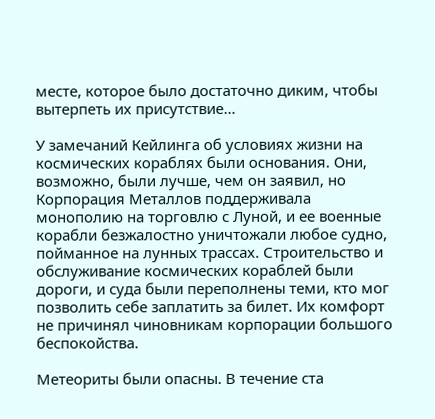месте, которое было достаточно диким, чтобы вытерпеть их присутствие…

У замечаний Кейлинга об условиях жизни на космических кораблях были основания. Они, возможно, были лучше, чем он заявил, но Корпорация Металлов поддерживала монополию на торговлю с Луной, и ее военные корабли безжалостно уничтожали любое судно, пойманное на лунных трассах. Строительство и обслуживание космических кораблей были дороги, и суда были переполнены теми, кто мог позволить себе заплатить за билет. Их комфорт не причинял чиновникам корпорации большого беспокойства.

Метеориты были опасны. В течение ста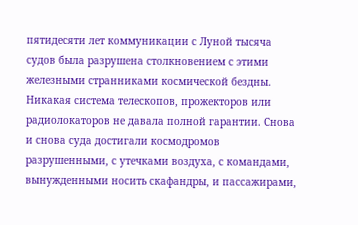пятидесяти лет коммуникации с Луной тысяча судов была разрушена столкновением с этими железными странниками космической бездны. Никакая система телескопов, прожекторов или радиолокаторов не давала полной гарантии. Снова и снова суда достигали космодромов разрушенными, с утечками воздуха, с командами, вынужденными носить скафандры, и пассажирами,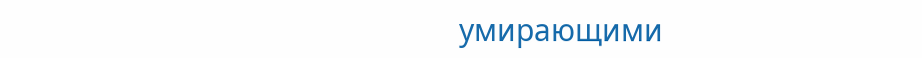умирающими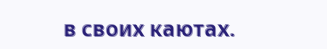в своих каютах.